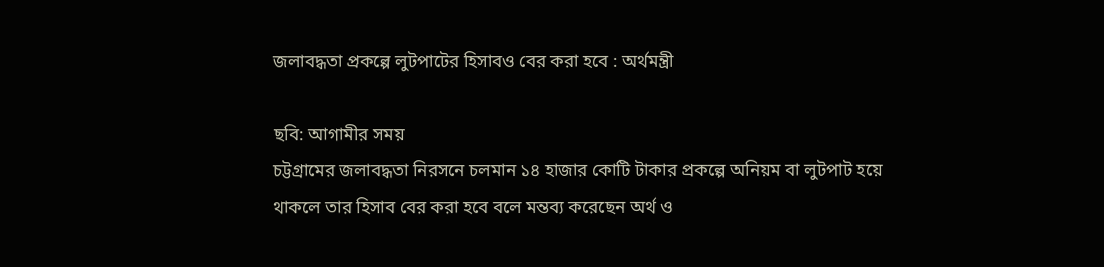জলাবদ্ধতা প্রকল্পে লুটপাটের হিসাবও বের করা হবে : অর্থমন্ত্রী

ছবি: আগামীর সময়
চট্টগ্রামের জলাবদ্ধতা নিরসনে চলমান ১৪ হাজার কোটি টাকার প্রকল্পে অনিয়ম বা লুটপাট হয়ে থাকলে তার হিসাব বের করা হবে বলে মন্তব্য করেছেন অর্থ ও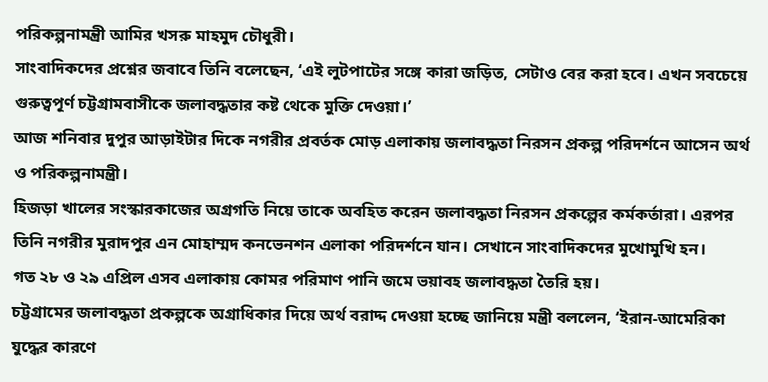পরিকল্পনামন্ত্রী আমির খসরু মাহমুদ চৌধুরী।
সাংবাদিকদের প্রশ্নের জবাবে তিনি বলেছেন, ‘এই লুটপাটের সঙ্গে কারা জড়িত, সেটাও বের করা হবে। এখন সবচেয়ে গুরুত্বপূর্ণ চট্টগ্রামবাসীকে জলাবদ্ধতার কষ্ট থেকে মুক্তি দেওয়া।’
আজ শনিবার দুপুর আড়াইটার দিকে নগরীর প্রবর্তক মোড় এলাকায় জলাবদ্ধতা নিরসন প্রকল্প পরিদর্শনে আসেন অর্থ ও পরিকল্পনামন্ত্রী।
হিজড়া খালের সংস্কারকাজের অগ্রগতি নিয়ে তাকে অবহিত করেন জলাবদ্ধতা নিরসন প্রকল্পের কর্মকর্তারা। এরপর তিনি নগরীর মুরাদপুর এন মোহাম্মদ কনভেনশন এলাকা পরিদর্শনে যান। সেখানে সাংবাদিকদের মুখোমুখি হন।
গত ২৮ ও ২৯ এপ্রিল এসব এলাকায় কোমর পরিমাণ পানি জমে ভয়াবহ জলাবদ্ধতা তৈরি হয়।
চট্টগ্রামের জলাবদ্ধতা প্রকল্পকে অগ্রাধিকার দিয়ে অর্থ বরাদ্দ দেওয়া হচ্ছে জানিয়ে মন্ত্রী বললেন, ‘ইরান-আমেরিকা যুদ্ধের কারণে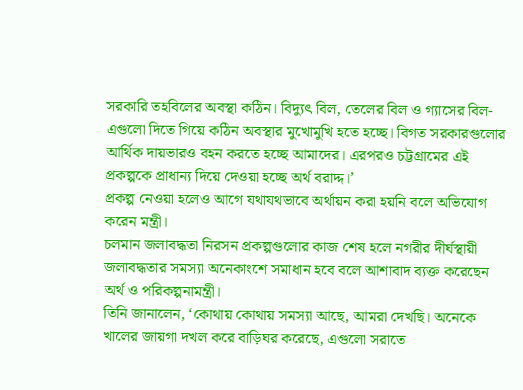সরকারি তহবিলের অবস্থা কঠিন। বিদ্যুৎ বিল, তেলের বিল ও গ্যাসের বিল- এগুলো দিতে গিয়ে কঠিন অবস্থার মুখোমুখি হতে হচ্ছে। বিগত সরকারগুলোর আর্থিক দায়ভারও বহন করতে হচ্ছে আমাদের। এরপরও চট্টগ্রামের এই প্রকল্পকে প্রাধান্য দিয়ে দেওয়া হচ্ছে অর্থ বরাদ্দ।’
প্রকল্প নেওয়া হলেও আগে যথাযথভাবে অর্থায়ন করা হয়নি বলে অভিযোগ করেন মন্ত্রী।
চলমান জলাবদ্ধতা নিরসন প্রকল্পগুলোর কাজ শেষ হলে নগরীর দীর্ঘস্থায়ী জলাবদ্ধতার সমস্যা অনেকাংশে সমাধান হবে বলে আশাবাদ ব্যক্ত করেছেন অর্থ ও পরিকল্পনামন্ত্রী।
তিনি জানালেন, ‘কোথায় কোথায় সমস্যা আছে, আমরা দেখছি। অনেকে খালের জায়গা দখল করে বাড়িঘর করেছে, এগুলো সরাতে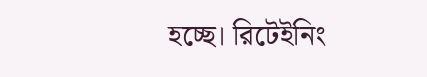হচ্ছে। রিটেইনিং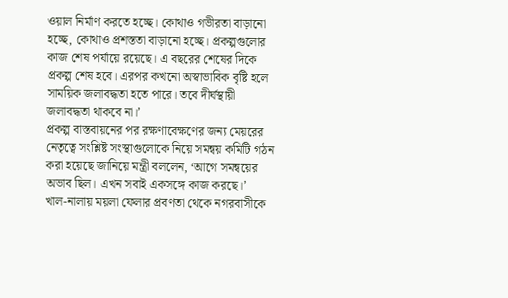ওয়াল নির্মাণ করতে হচ্ছে। কোথাও গভীরতা বাড়ানো হচ্ছে, কোথাও প্রশস্ততা বাড়ানো হচ্ছে। প্রকল্পগুলোর কাজ শেষ পর্যায়ে রয়েছে। এ বছরের শেষের দিকে প্রকল্প শেষ হবে। এরপর কখনো অস্বাভাবিক বৃষ্টি হলে সাময়িক জলাবদ্ধতা হতে পারে। তবে দীর্ঘস্থায়ী জলাবদ্ধতা থাকবে না।’
প্রকল্প বাস্তবায়নের পর রক্ষণাবেক্ষণের জন্য মেয়রের নেতৃত্বে সংশ্লিষ্ট সংস্থাগুলোকে নিয়ে সমন্বয় কমিটি গঠন করা হয়েছে জানিয়ে মন্ত্রী বললেন, ‘আগে সমন্বয়ের অভাব ছিল। এখন সবাই একসঙ্গে কাজ করছে।’
খাল-নালায় ময়লা ফেলার প্রবণতা থেকে নগরবাসীকে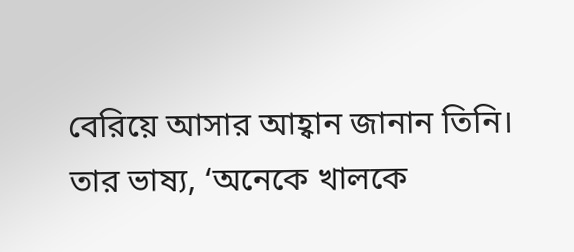বেরিয়ে আসার আহ্বান জানান তিনি। তার ভাষ্য, ‘অনেকে খালকে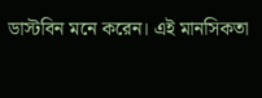ডাস্টবিন মনে করেন। এই মানসিকতা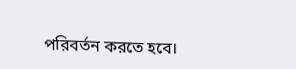পরিবর্তন করতে হবে।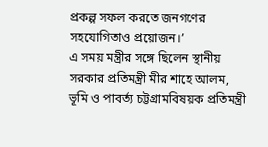প্রকল্প সফল করতে জনগণের সহযোগিতাও প্রয়োজন।’
এ সময় মন্ত্রীর সঙ্গে ছিলেন স্থানীয় সরকার প্রতিমন্ত্রী মীর শাহে আলম, ভূমি ও পাবর্ত্য চট্টগ্রামবিষয়ক প্রতিমন্ত্রী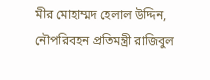মীর মোহাম্মদ হেলাল উদ্দিন, নৌপরিবহন প্রতিমন্ত্রী রাজিবুল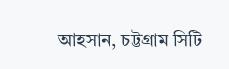আহসান, চট্টগ্রাম সিটি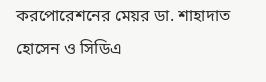করপোরেশনের মেয়র ডা. শাহাদাত হোসেন ও সিডিএ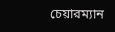চেয়ারম্যান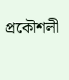প্রকৌশলী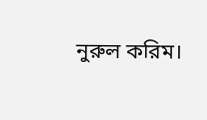নুরুল করিম।